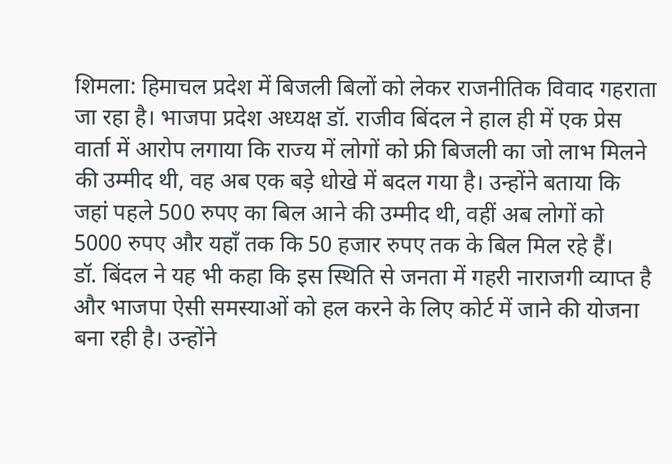शिमला: हिमाचल प्रदेश में बिजली बिलों को लेकर राजनीतिक विवाद गहराता जा रहा है। भाजपा प्रदेश अध्यक्ष डॉ. राजीव बिंदल ने हाल ही में एक प्रेस वार्ता में आरोप लगाया कि राज्य में लोगों को फ्री बिजली का जो लाभ मिलने की उम्मीद थी, वह अब एक बड़े धोखे में बदल गया है। उन्होंने बताया कि जहां पहले 500 रुपए का बिल आने की उम्मीद थी, वहीं अब लोगों को 5000 रुपए और यहाँ तक कि 50 हजार रुपए तक के बिल मिल रहे हैं।
डॉ. बिंदल ने यह भी कहा कि इस स्थिति से जनता में गहरी नाराजगी व्याप्त है और भाजपा ऐसी समस्याओं को हल करने के लिए कोर्ट में जाने की योजना बना रही है। उन्होंने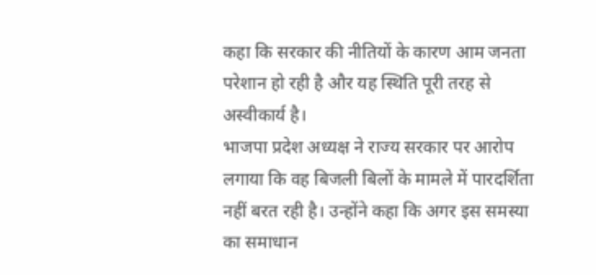कहा कि सरकार की नीतियों के कारण आम जनता परेशान हो रही है और यह स्थिति पूरी तरह से अस्वीकार्य है।
भाजपा प्रदेश अध्यक्ष ने राज्य सरकार पर आरोप लगाया कि वह बिजली बिलों के मामले में पारदर्शिता नहीं बरत रही है। उन्होंने कहा कि अगर इस समस्या का समाधान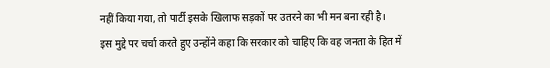नहीं किया गया, तो पार्टी इसके खिलाफ सड़कों पर उतरने का भी मन बना रही है।
इस मुद्दे पर चर्चा करते हुए उन्होंने कहा कि सरकार को चाहिए कि वह जनता के हित में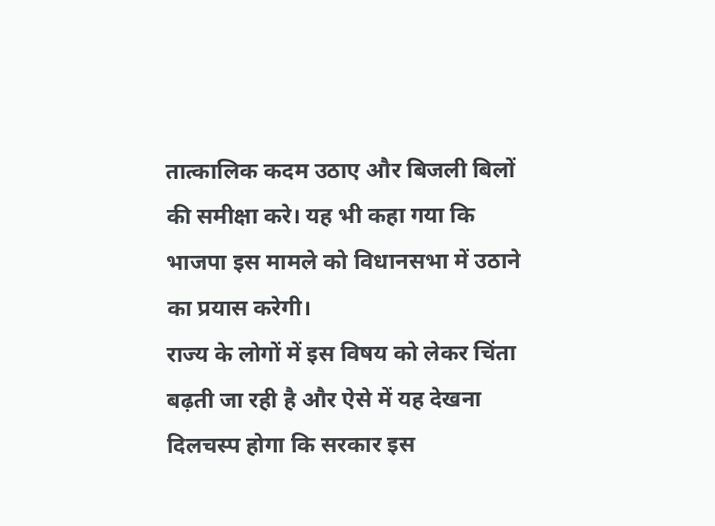तात्कालिक कदम उठाए और बिजली बिलों की समीक्षा करे। यह भी कहा गया कि भाजपा इस मामले को विधानसभा में उठाने का प्रयास करेगी।
राज्य के लोगों में इस विषय को लेकर चिंता बढ़ती जा रही है और ऐसे में यह देखना दिलचस्प होगा कि सरकार इस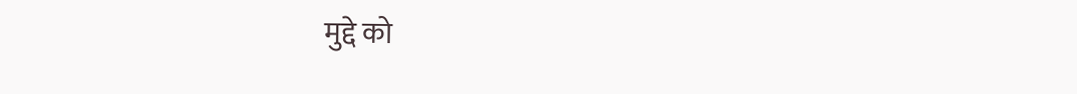मुद्दे को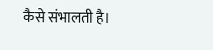कैसे संभालती है।